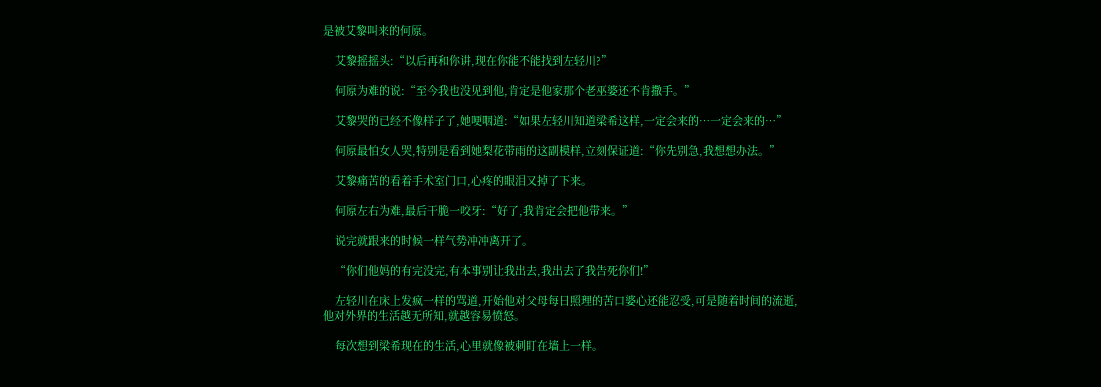是被艾黎叫来的何原。

    艾黎摇摇头:“以后再和你讲,现在你能不能找到左轻川?”

    何原为难的说:“至今我也没见到他,肯定是他家那个老巫婆还不肯撒手。”

    艾黎哭的已经不像样子了,她哽咽道:“如果左轻川知道梁希这样,一定会来的…一定会来的…”

    何原最怕女人哭,特别是看到她梨花带雨的这副模样,立刻保证道:“你先别急,我想想办法。”

    艾黎痛苦的看着手术室门口,心疼的眼泪又掉了下来。

    何原左右为难,最后干脆一咬牙:“好了,我肯定会把他带来。”

    说完就跟来的时候一样气势冲冲离开了。

    “你们他妈的有完没完,有本事别让我出去,我出去了我告死你们!”

    左轻川在床上发疯一样的骂道,开始他对父母每日照理的苦口婆心还能忍受,可是随着时间的流逝,他对外界的生活越无所知,就越容易愤怒。

    每次想到梁希现在的生活,心里就像被刺盯在墙上一样。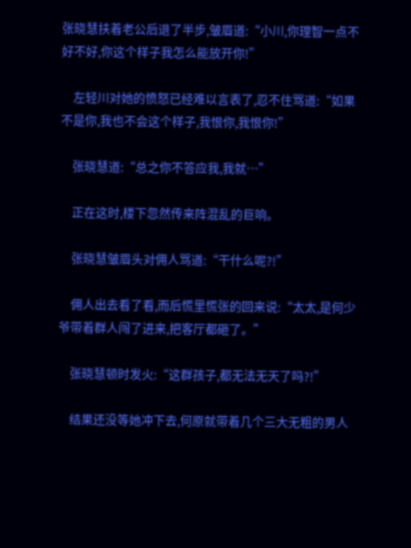张晓慧扶着老公后退了半步,皱眉道:“小川,你理智一点不好不好,你这个样子我怎么能放开你!”

    左轻川对她的愤怒已经难以言表了,忍不住骂道:“如果不是你,我也不会这个样子,我恨你,我恨你!”

    张晓慧道:“总之你不答应我,我就…”

    正在这时,楼下忽然传来阵混乱的巨响。

    张晓慧皱眉头对佣人骂道:“干什么呢?!”

    佣人出去看了看,而后慌里慌张的回来说:“太太,是何少爷带着群人闯了进来,把客厅都砸了。”

    张晓慧顿时发火:“这群孩子,都无法无天了吗?!”

    结果还没等她冲下去,何原就带着几个三大无粗的男人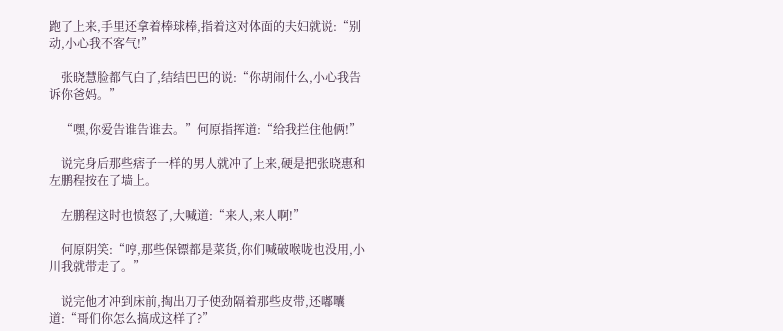跑了上来,手里还拿着棒球棒,指着这对体面的夫妇就说:“别动,小心我不客气!”

    张晓慧脸都气白了,结结巴巴的说:“你胡闹什么,小心我告诉你爸妈。”

    “嘿,你爱告谁告谁去。”何原指挥道:“给我拦住他俩!”

    说完身后那些痞子一样的男人就冲了上来,硬是把张晓惠和左鹏程按在了墙上。

    左鹏程这时也愤怒了,大喊道:“来人,来人啊!”

    何原阴笑:“哼,那些保镖都是菜货,你们喊破喉咙也没用,小川我就带走了。”

    说完他才冲到床前,掏出刀子使劲隔着那些皮带,还嘟囔道:“哥们你怎么搞成这样了?”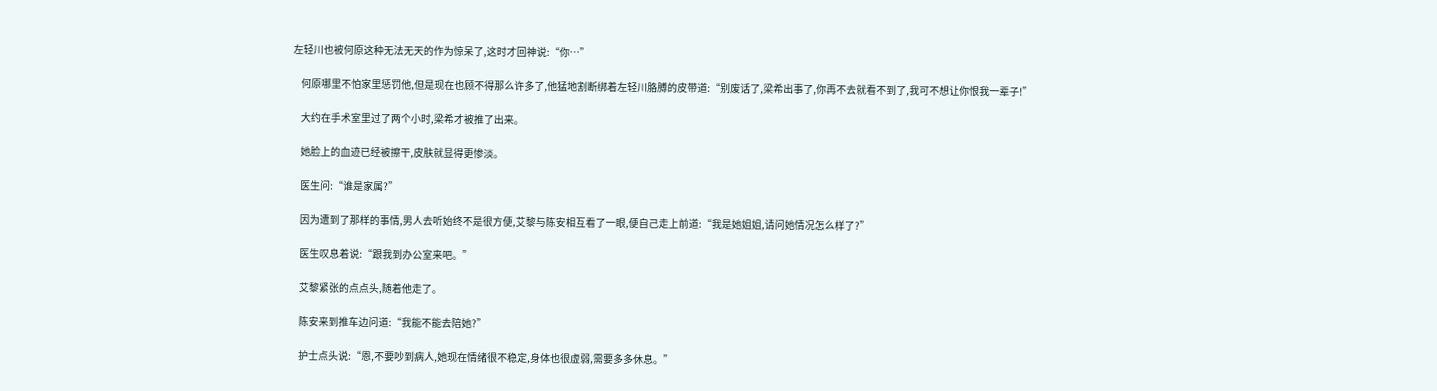左轻川也被何原这种无法无天的作为惊呆了,这时才回神说:“你…”

    何原哪里不怕家里惩罚他,但是现在也顾不得那么许多了,他猛地割断绑着左轻川胳膊的皮带道:“别废话了,梁希出事了,你再不去就看不到了,我可不想让你恨我一辈子!”

    大约在手术室里过了两个小时,梁希才被推了出来。

    她脸上的血迹已经被擦干,皮肤就显得更惨淡。

    医生问:“谁是家属?”

    因为遭到了那样的事情,男人去听始终不是很方便,艾黎与陈安相互看了一眼,便自己走上前道:“我是她姐姐,请问她情况怎么样了?”

    医生叹息着说:“跟我到办公室来吧。”

    艾黎紧张的点点头,随着他走了。

    陈安来到推车边问道:“我能不能去陪她?”

    护士点头说:“恩,不要吵到病人,她现在情绪很不稳定,身体也很虚弱,需要多多休息。”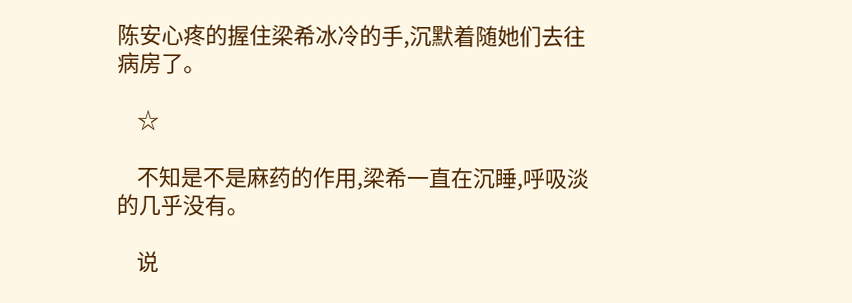陈安心疼的握住梁希冰冷的手,沉默着随她们去往病房了。

    ☆

    不知是不是麻药的作用,梁希一直在沉睡,呼吸淡的几乎没有。

    说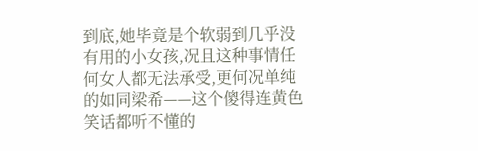到底,她毕竟是个软弱到几乎没有用的小女孩,况且这种事情任何女人都无法承受,更何况单纯的如同梁希——这个傻得连黄色笑话都听不懂的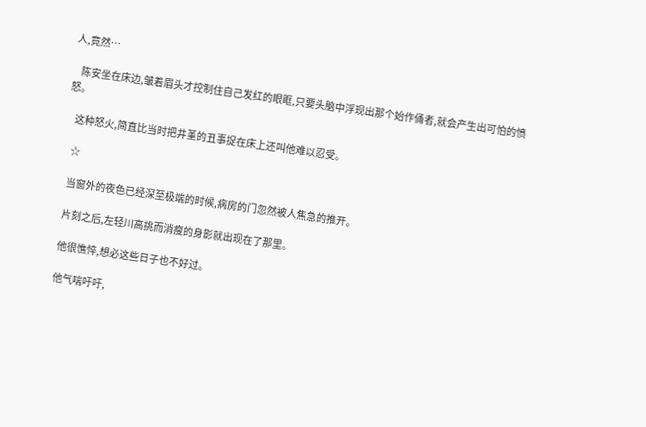人,竟然…

    陈安坐在床边,皱着眉头才控制住自己发红的眼眶,只要头脑中浮现出那个始作俑者,就会产生出可怕的愤怒。

    这种怒火,简直比当时把井堇的丑事捉在床上还叫他难以忍受。

    ☆

    当窗外的夜色已经深至极端的时候,病房的门忽然被人焦急的推开。

    片刻之后,左轻川高挑而消瘦的身影就出现在了那里。

    他很憔悴,想必这些日子也不好过。

    他气喘吁吁,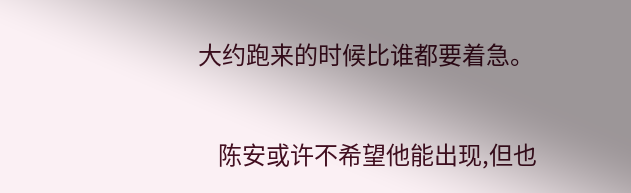大约跑来的时候比谁都要着急。

    陈安或许不希望他能出现,但也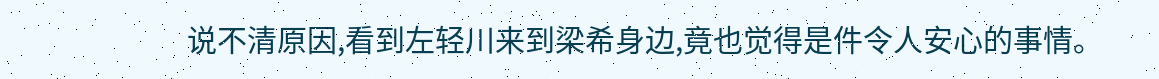说不清原因,看到左轻川来到梁希身边,竟也觉得是件令人安心的事情。